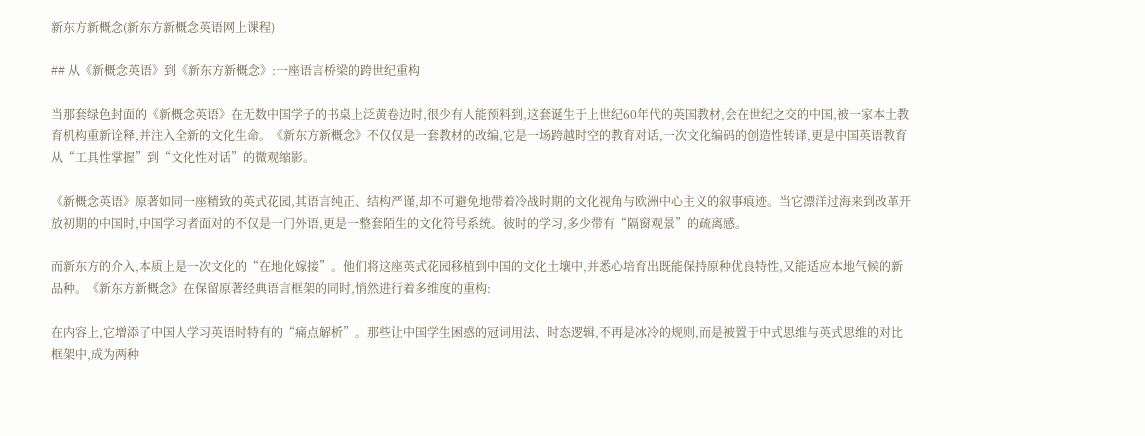新东方新概念(新东方新概念英语网上课程)

## 从《新概念英语》到《新东方新概念》:一座语言桥梁的跨世纪重构

当那套绿色封面的《新概念英语》在无数中国学子的书桌上泛黄卷边时,很少有人能预料到,这套诞生于上世纪60年代的英国教材,会在世纪之交的中国,被一家本土教育机构重新诠释,并注入全新的文化生命。《新东方新概念》不仅仅是一套教材的改编,它是一场跨越时空的教育对话,一次文化编码的创造性转译,更是中国英语教育从“工具性掌握”到“文化性对话”的微观缩影。

《新概念英语》原著如同一座精致的英式花园,其语言纯正、结构严谨,却不可避免地带着冷战时期的文化视角与欧洲中心主义的叙事痕迹。当它漂洋过海来到改革开放初期的中国时,中国学习者面对的不仅是一门外语,更是一整套陌生的文化符号系统。彼时的学习,多少带有“隔窗观景”的疏离感。

而新东方的介入,本质上是一次文化的“在地化嫁接”。他们将这座英式花园移植到中国的文化土壤中,并悉心培育出既能保持原种优良特性,又能适应本地气候的新品种。《新东方新概念》在保留原著经典语言框架的同时,悄然进行着多维度的重构:

在内容上,它增添了中国人学习英语时特有的“痛点解析”。那些让中国学生困惑的冠词用法、时态逻辑,不再是冰冷的规则,而是被置于中式思维与英式思维的对比框架中,成为两种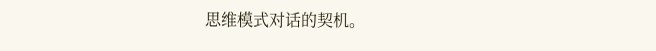思维模式对话的契机。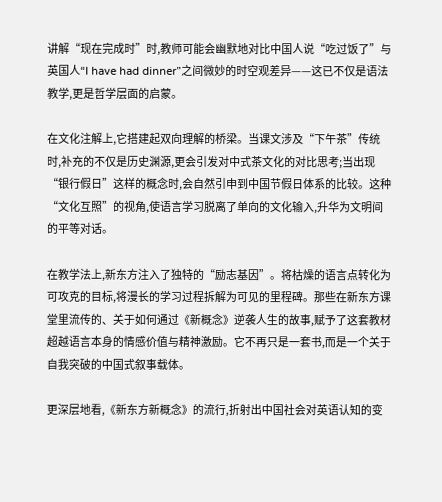讲解“现在完成时”时,教师可能会幽默地对比中国人说“吃过饭了”与英国人“I have had dinner”之间微妙的时空观差异——这已不仅是语法教学,更是哲学层面的启蒙。

在文化注解上,它搭建起双向理解的桥梁。当课文涉及“下午茶”传统时,补充的不仅是历史渊源,更会引发对中式茶文化的对比思考;当出现“银行假日”这样的概念时,会自然引申到中国节假日体系的比较。这种“文化互照”的视角,使语言学习脱离了单向的文化输入,升华为文明间的平等对话。

在教学法上,新东方注入了独特的“励志基因”。将枯燥的语言点转化为可攻克的目标,将漫长的学习过程拆解为可见的里程碑。那些在新东方课堂里流传的、关于如何通过《新概念》逆袭人生的故事,赋予了这套教材超越语言本身的情感价值与精神激励。它不再只是一套书,而是一个关于自我突破的中国式叙事载体。

更深层地看,《新东方新概念》的流行,折射出中国社会对英语认知的变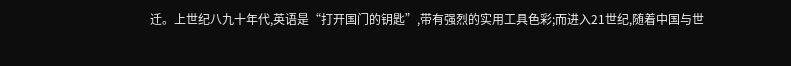迁。上世纪八九十年代,英语是“打开国门的钥匙”,带有强烈的实用工具色彩;而进入21世纪,随着中国与世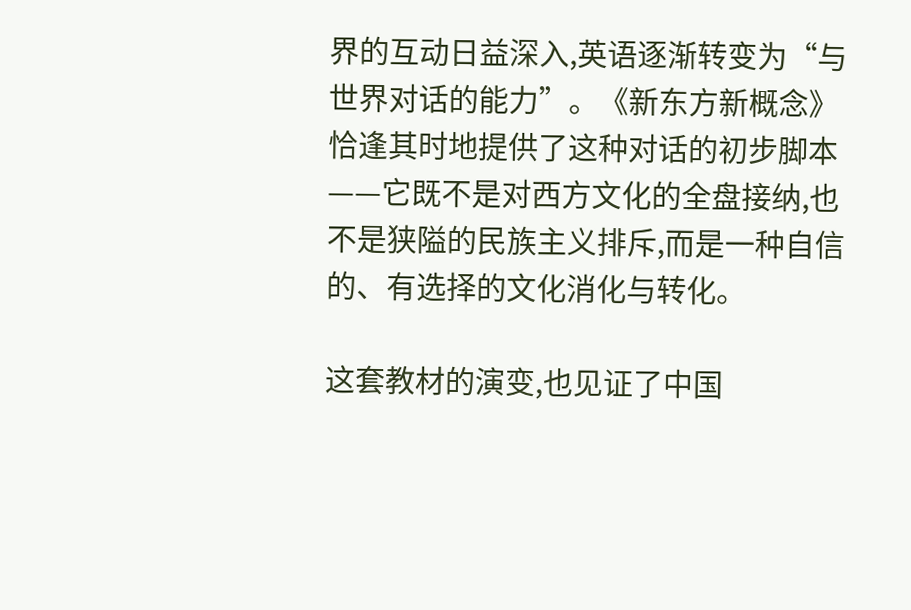界的互动日益深入,英语逐渐转变为“与世界对话的能力”。《新东方新概念》恰逢其时地提供了这种对话的初步脚本——它既不是对西方文化的全盘接纳,也不是狭隘的民族主义排斥,而是一种自信的、有选择的文化消化与转化。

这套教材的演变,也见证了中国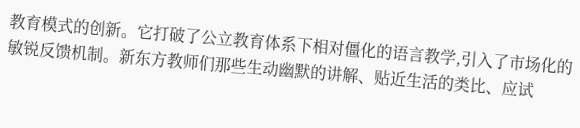教育模式的创新。它打破了公立教育体系下相对僵化的语言教学,引入了市场化的敏锐反馈机制。新东方教师们那些生动幽默的讲解、贴近生活的类比、应试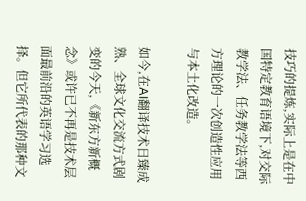技巧的提炼,实际上是在中国特定教育语境下,对交际教学法、任务教学法等西方理论的一次创造性应用与本土化改造。

如今,在AI翻译技术日臻成熟、全球文化交流方式剧变的今天,《新东方新概念》或许已不再是技术层面最前沿的英语学习选择。但它所代表的那种文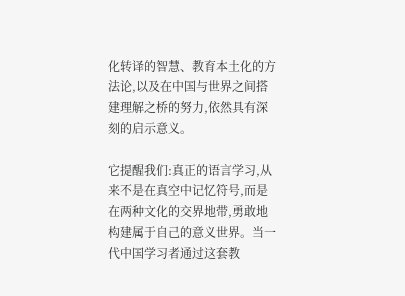化转译的智慧、教育本土化的方法论,以及在中国与世界之间搭建理解之桥的努力,依然具有深刻的启示意义。

它提醒我们:真正的语言学习,从来不是在真空中记忆符号,而是在两种文化的交界地带,勇敢地构建属于自己的意义世界。当一代中国学习者通过这套教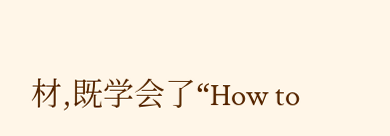材,既学会了“How to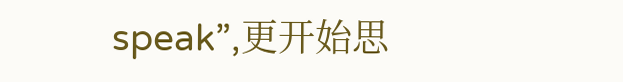speak”,更开始思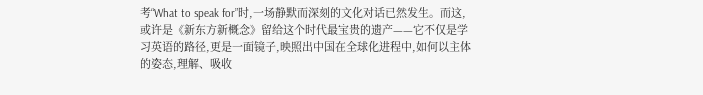考“What to speak for”时,一场静默而深刻的文化对话已然发生。而这,或许是《新东方新概念》留给这个时代最宝贵的遗产——它不仅是学习英语的路径,更是一面镜子,映照出中国在全球化进程中,如何以主体的姿态,理解、吸收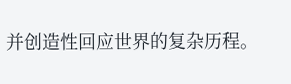并创造性回应世界的复杂历程。